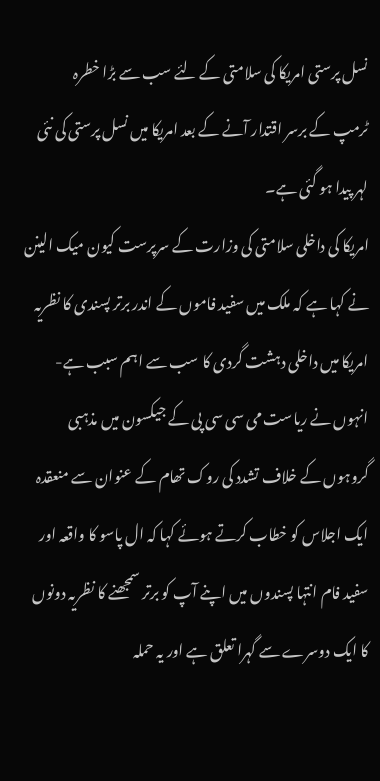نسل پرستی امریکا کی سلامتی کے لئے سب سے بڑا خطرہ
ٹرمپ کے برسر اقتدار آنے کے بعد امریکا میں نسل پرستی کی نئی لہر پیدا ہو گئی ہے۔
امریکا کی داخلی سلامتی کی وزارت کے سرپرست کیون میک الینن نے کہا ہے کہ ملک میں سفید فاموں کے اندر برتر پسندی کا نظریہ امریکا میں داخلی دہشت گردی کا سب سے اہم سبب ہے-
انہوں نے ریاست می سی سی پی کے جیکسون میں مذہبی گروہوں کے خلاف تشدد کی روک تھام کے عنوان سے منعقدہ ایک اجلاس کو خطاب کرتے ہوئے کہا کہ ال پاسو کا واقعہ اور سفید فام انتہا پسندوں میں اپنے آپ کو برتر سمجھنے کا نظریہ دونوں کا ایک دوسرے سے گہرا تعلق ہے اور یہ حملہ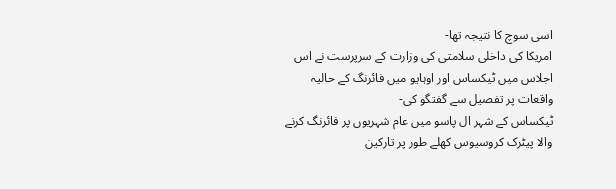اسی سوچ کا نتیجہ تھا-
امریکا کی داخلی سلامتی کی وزارت کے سرپرست نے اس اجلاس میں ٹیکساس اور اوہایو میں فائرنگ کے حالیہ واقعات پر تفصیل سے گفتگو کی-
ٹیکساس کے شہر ال پاسو میں عام شہریوں پر فائرنگ کرنے والا پیٹرک کروسیوس کھلے طور پر تارکین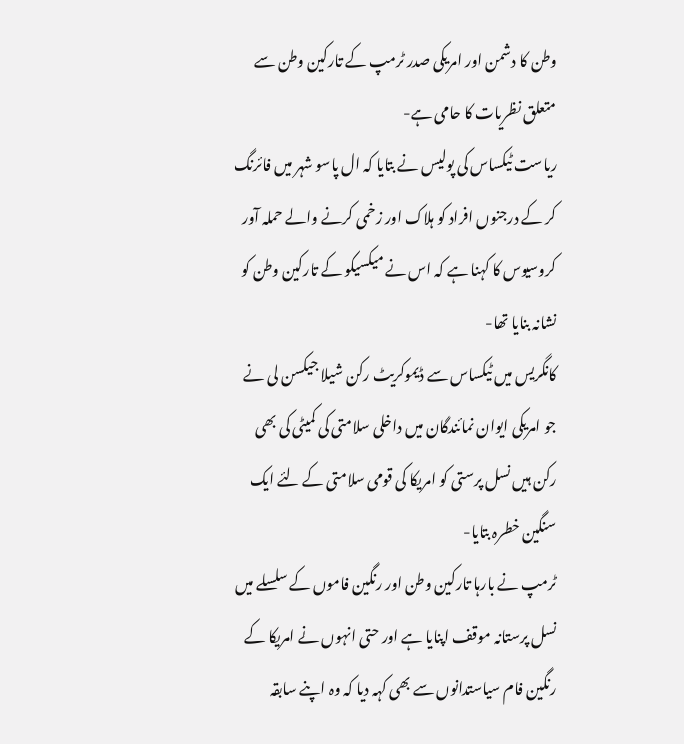وطن کا دشمن اور امریکی صدر ٹرمپ کے تارکین وطن سے متعلق نظریات کا حامی ہے-
ریاست ٹیکساس کی پولیس نے بتایا کہ ال پاسو شہر میں فائرنگ کر کے درجنوں افراد کو ہلاک اور زخمی کرنے والے حملہ آور کروسیوس کا کہنا ہے کہ اس نے میکسیکو کے تارکین وطن کو نشانہ بنایا تھا-
کانگریس میں ٹیکساس سے ڈیموکریٹ رکن شیلا جیکسن لی نے جو امریکی ایوان نمائندگان میں داخلی سلامتی کی کمیٹی کی بھی رکن ہیں نسل پرستی کو امریکا کی قومی سلامتی کے لئے ایک سنگین خطرہ بتایا-
ٹرمپ نے بارہا تارکین وطن اور رنگین فاموں کے سلسلے میں نسل پرستانہ موقف اپنایا ہے اور حتی انہوں نے امریکا کے رنگین فام سیاستدانوں سے بھی کہہ دیا کہ وہ اپنے سابقہ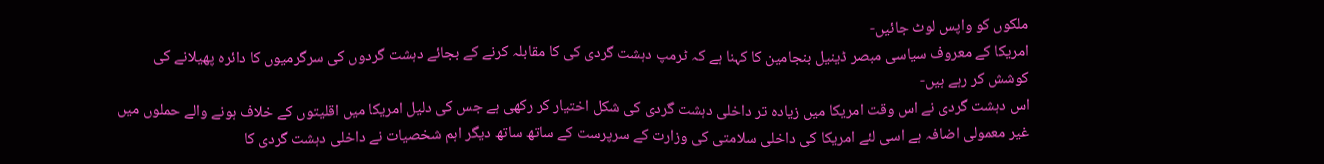ملکوں کو واپس لوٹ جائیں-
امریکا کے معروف سیاسی مبصر ڈینیل بنجامین کا کہنا ہے کہ ٹرمپ دہشت گردی کی کا مقابلہ کرنے کے بجائے دہشت گردوں کی سرگرمیوں کا دائرہ پھیلانے کی کوشش کر رہے ہیں-
اس دہشت گردی نے اس وقت امریکا میں زیادہ تر داخلی دہشت گردی کی شکل اختیار کر رکھی ہے جس کی دلیل امریکا میں اقلیتوں کے خلاف ہونے والے حملوں میں غیر معمولی اضافہ ہے اسی لئے امریکا کی داخلی سلامتی کی وزارت کے سرپرست کے ساتھ ساتھ دیگر اہم شخصیات نے داخلی دہشت گردی کا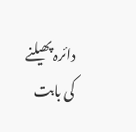دائرہ پھیلنے کی بابت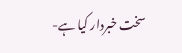سخت خبردار کیا ہے-